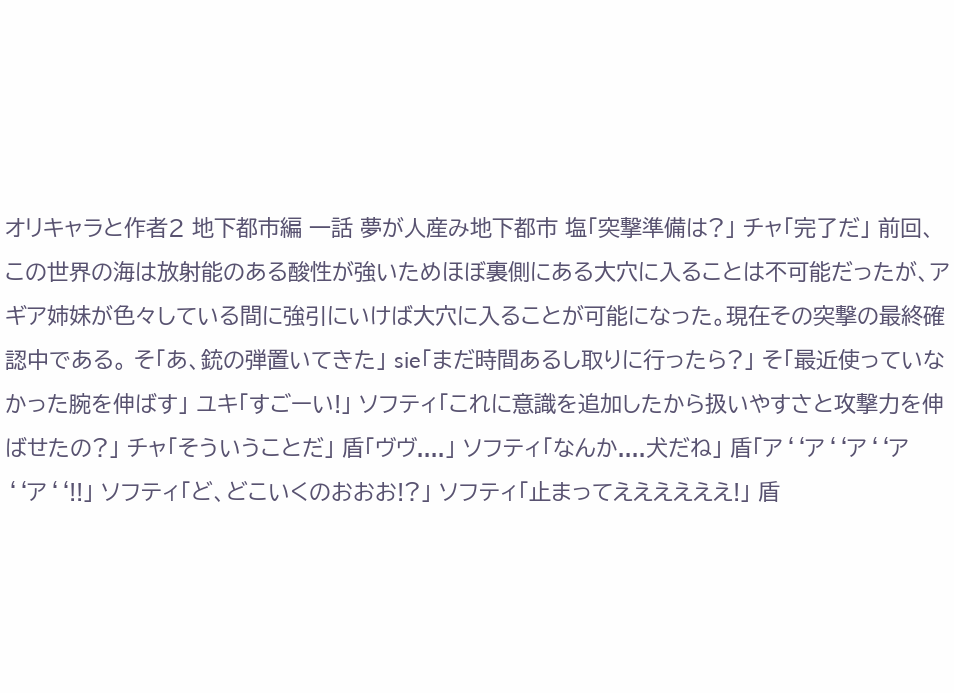オリキャラと作者2 地下都市編 一話 夢が人産み地下都市 塩「突撃準備は?」 チャ「完了だ」 前回、この世界の海は放射能のある酸性が強いためほぼ裏側にある大穴に入ることは不可能だったが、アギア姉妹が色々している間に強引にいけば大穴に入ることが可能になった。現在その突撃の最終確認中である。 そ「あ、銃の弾置いてきた」 sie「まだ時間あるし取りに行ったら?」 そ「最近使っていなかった腕を伸ばす」 ユキ「すごーい!」 ソフティ「これに意識を追加したから扱いやすさと攻撃力を伸ばせたの?」 チャ「そういうことだ」 盾「ヴヴ....」 ソフティ「なんか....犬だね」 盾「ア‘‘ア‘‘ア‘‘ア‘‘ア‘‘!!」 ソフティ「ど、どこいくのおおお!?」 ソフティ「止まってええええええ!」 盾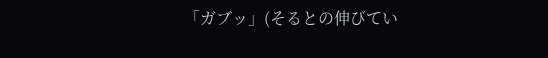「ガブッ」(そるとの伸びてい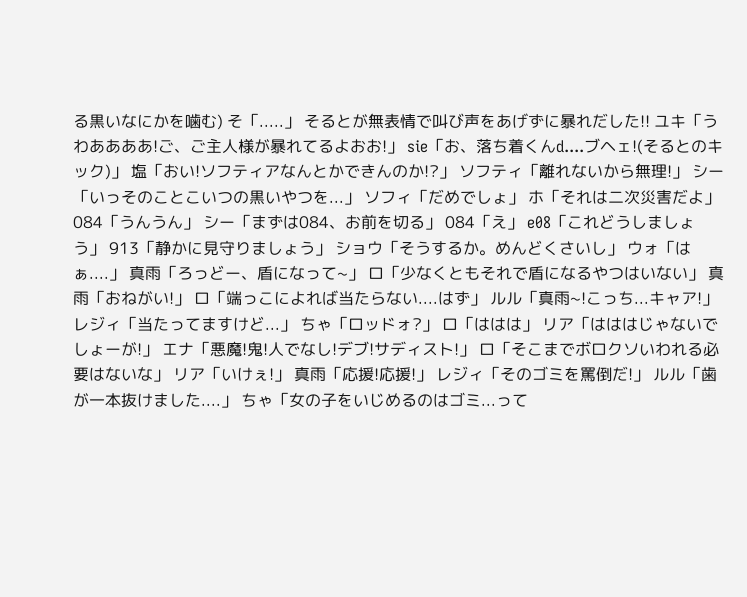る黒いなにかを噛む) そ「.....」 そるとが無表情で叫び声をあげずに暴れだした!! ユキ「うわああああ!ご、ご主人様が暴れてるよおお!」 sie「お、落ち着くんd....ブヘェ!(そるとのキック)」 塩「おい!ソフティアなんとかできんのか!?」 ソフティ「離れないから無理!」 シー「いっそのことこいつの黒いやつを...」 ソフィ「だめでしょ」 ホ「それは二次災害だよ」 084「うんうん」 シー「まずは084、お前を切る」 084「え」 e08「これどうしましょう」 913「静かに見守りましょう」 ショウ「そうするか。めんどくさいし」 ウォ「はぁ....」 真雨「ろっどー、盾になって~」 ロ「少なくともそれで盾になるやつはいない」 真雨「おねがい!」 ロ「端っこによれば当たらない....はず」 ルル「真雨~!こっち...キャア!」 レジィ「当たってますけど...」 ちゃ「ロッドォ?」 ロ「ははは」 リア「はははじゃないでしょーが!」 エナ「悪魔!鬼!人でなし!デブ!サディスト!」 ロ「そこまでボロクソいわれる必要はないな」 リア「いけぇ!」 真雨「応援!応援!」 レジィ「そのゴミを罵倒だ!」 ルル「歯が一本抜けました....」 ちゃ「女の子をいじめるのはゴミ...って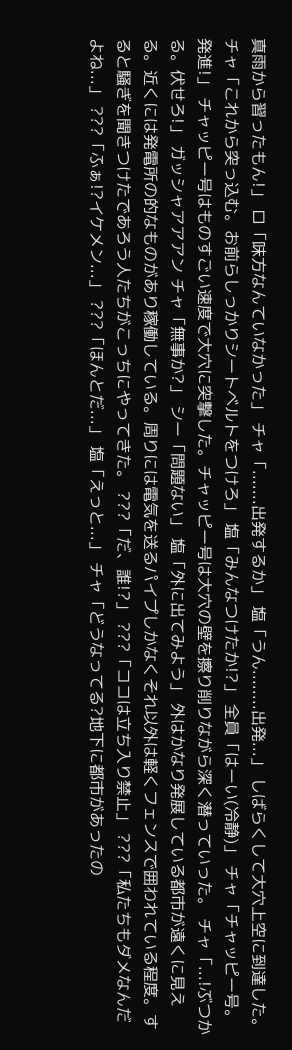真雨から習ったもん!」 ロ「味方なんていなかった」 チャ「.......出発するか」 塩「うん........出発...」 しばらくして大穴上空に到達した。 チャ「これから突っ込む。お前らしっかりシートベルトをつけろ」 塩「みんなつけたか!?」 全員「はーい(冷静)」 チャ「チャッピー号。発進!」 チャッピー号はものすごい速度で大穴に突撃した。チャッピー号は大穴の壁を擦り削りながら深く潜っていった。 チャ「...!ぶつかる。伏せろ!」 ガッシャアアアン チャ「無事か?」 シー「問題ない」 塩「外に出てみよう」 外はかなり発展している都市が遠くに見える。近くには発電所の的なものがあり稼働している。周りには電気を送るパイプしかなくそれ以外は軽くフェンスで囲われている程度。すると騒ぎを聞きつけたであろう人たちがこっちにやってきた。 ???「だ、誰!?」 ???「ココは立ち入り禁止」 ???「私たちもダメなんだよね...」 ???「ふぁ!?イケメン...」 ???「ほんとだ...」 塩「えっと...」 チャ「どうなってる?地下に都市があったの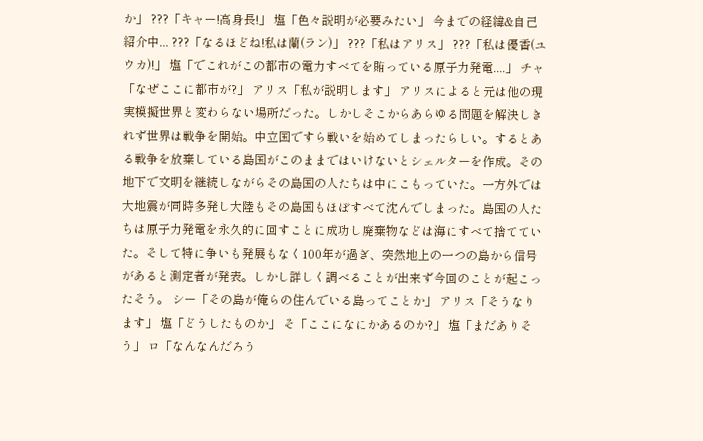か」 ???「キャー!高身長!」 塩「色々説明が必要みたい」 今までの経緯&自己紹介中... ???「なるほどね!私は蘭(ラン)」 ???「私はアリス」 ???「私は優香(ユウカ)!」 塩「でこれがこの都市の電力すべてを賄っている原子力発電....」 チャ「なぜここに都市が?」 アリス「私が説明します」 アリスによると元は他の現実模擬世界と変わらない場所だった。しかしそこからあらゆる問題を解決しきれず世界は戦争を開始。中立国ですら戦いを始めてしまったらしい。するとある戦争を放棄している島国がこのままではいけないとシェルターを作成。その地下で文明を継続しながらその島国の人たちは中にこもっていた。一方外では大地震が同時多発し大陸もその島国もほぼすべて沈んでしまった。島国の人たちは原子力発電を永久的に回すことに成功し廃棄物などは海にすべて捨てていた。そして特に争いも発展もなく100年が過ぎ、突然地上の一つの島から信号があると測定者が発表。しかし詳しく調べることが出来ず今回のことが起こったそう。 シー「その島が俺らの住んでいる島ってことか」 アリス「そうなります」 塩「どうしたものか」 そ「ここになにかあるのか?」 塩「まだありそう」 ロ「なんなんだろう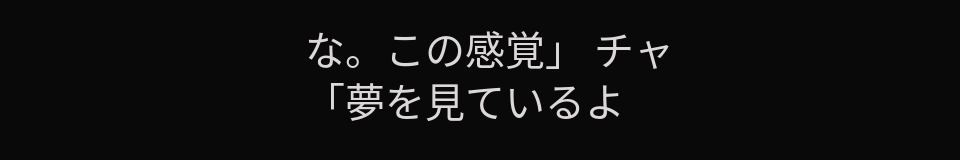な。この感覚」 チャ「夢を見ているよ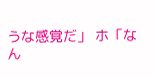うな感覚だ」 ホ「なん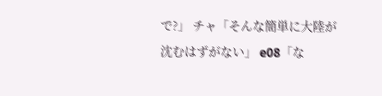で?」 チャ「そんな簡単に大陸が沈むはずがない」 e08「な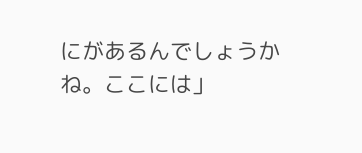にがあるんでしょうかね。ここには」